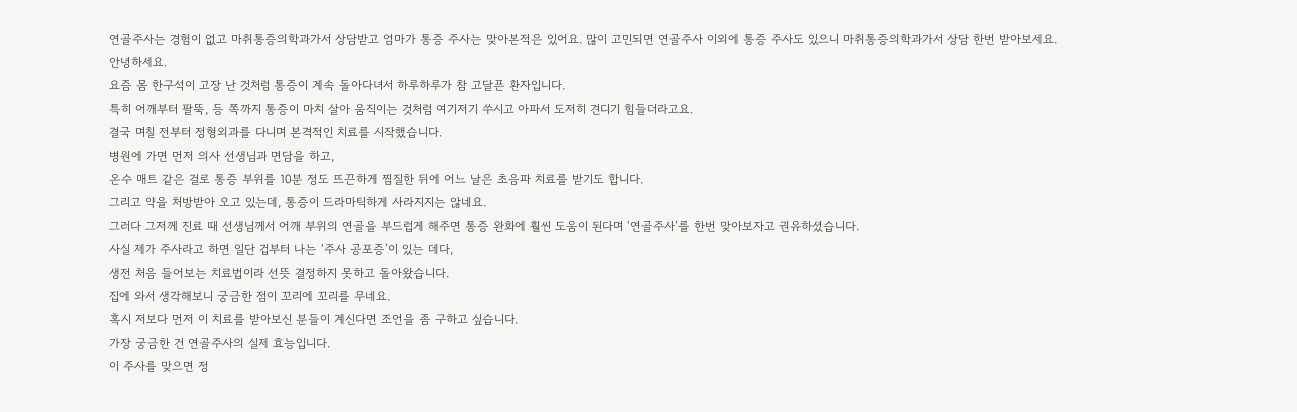연골주사는 경험이 없고 마취통증의학과가서 상담받고 엄마가 통증 주사는 맞아본적은 있어요. 많이 고민되면 연골주사 이외에 통증 주사도 있으니 마취통증의학과가서 상담 한번 받아보세요.
안녕하세요.
요즘 몸 한구석이 고장 난 것처럼 통증이 계속 돌아다녀서 하루하루가 참 고달픈 환자입니다.
특히 어깨부터 팔뚝, 등 쪽까지 통증이 마치 살아 움직이는 것처럼 여기저기 쑤시고 아파서 도저히 견디기 힘들더라고요.
결국 며칠 전부터 정형외과를 다니며 본격적인 치료를 시작했습니다.
병원에 가면 먼저 의사 선생님과 면담을 하고,
온수 매트 같은 걸로 통증 부위를 10분 정도 뜨끈하게 찜질한 뒤에 어느 날은 초음파 치료를 받기도 합니다.
그리고 약을 처방받아 오고 있는데, 통증이 드라마틱하게 사라지지는 않네요.
그러다 그저께 진료 때 선생님께서 어깨 부위의 연골을 부드럽게 해주면 통증 완화에 훨씬 도움이 된다며 ‘연골주사’를 한번 맞아보자고 권유하셨습니다.
사실 제가 주사라고 하면 일단 겁부터 나는 ‘주사 공포증’이 있는 데다,
생전 처음 들어보는 치료법이라 선뜻 결정하지 못하고 돌아왔습니다.
집에 와서 생각해보니 궁금한 점이 꼬리에 꼬리를 무네요.
혹시 저보다 먼저 이 치료를 받아보신 분들이 계신다면 조언을 좀 구하고 싶습니다.
가장 궁금한 건 연골주사의 실제 효능입니다.
이 주사를 맞으면 정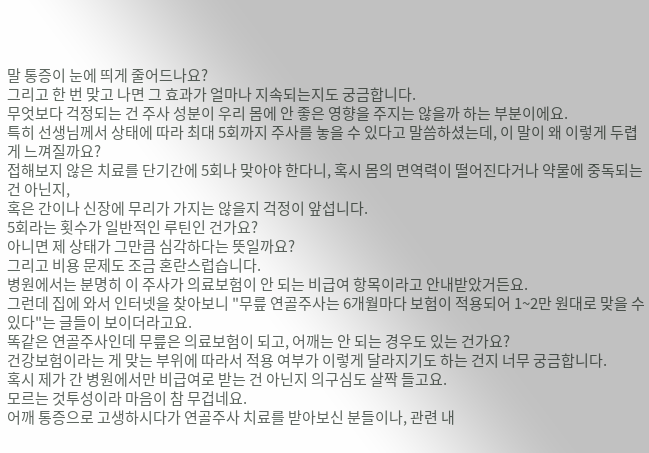말 통증이 눈에 띄게 줄어드나요?
그리고 한 번 맞고 나면 그 효과가 얼마나 지속되는지도 궁금합니다.
무엇보다 걱정되는 건 주사 성분이 우리 몸에 안 좋은 영향을 주지는 않을까 하는 부분이에요.
특히 선생님께서 상태에 따라 최대 5회까지 주사를 놓을 수 있다고 말씀하셨는데, 이 말이 왜 이렇게 두렵게 느껴질까요?
접해보지 않은 치료를 단기간에 5회나 맞아야 한다니, 혹시 몸의 면역력이 떨어진다거나 약물에 중독되는 건 아닌지,
혹은 간이나 신장에 무리가 가지는 않을지 걱정이 앞섭니다.
5회라는 횟수가 일반적인 루틴인 건가요?
아니면 제 상태가 그만큼 심각하다는 뜻일까요?
그리고 비용 문제도 조금 혼란스럽습니다.
병원에서는 분명히 이 주사가 의료보험이 안 되는 비급여 항목이라고 안내받았거든요.
그런데 집에 와서 인터넷을 찾아보니 "무릎 연골주사는 6개월마다 보험이 적용되어 1~2만 원대로 맞을 수 있다"는 글들이 보이더라고요.
똑같은 연골주사인데 무릎은 의료보험이 되고, 어깨는 안 되는 경우도 있는 건가요?
건강보험이라는 게 맞는 부위에 따라서 적용 여부가 이렇게 달라지기도 하는 건지 너무 궁금합니다.
혹시 제가 간 병원에서만 비급여로 받는 건 아닌지 의구심도 살짝 들고요.
모르는 것투성이라 마음이 참 무겁네요.
어깨 통증으로 고생하시다가 연골주사 치료를 받아보신 분들이나, 관련 내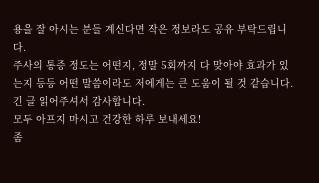용을 잘 아시는 분들 계신다면 작은 정보라도 공유 부탁드립니다.
주사의 통증 정도는 어떤지, 정말 5회까지 다 맞아야 효과가 있는지 등등 어떤 말씀이라도 저에게는 큰 도움이 될 것 같습니다.
긴 글 읽어주셔서 감사합니다.
모두 아프지 마시고 건강한 하루 보내세요!
좀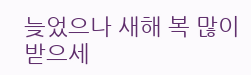늦었으나 새해 복 많이 받으세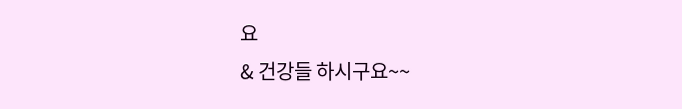요
& 건강들 하시구요~~